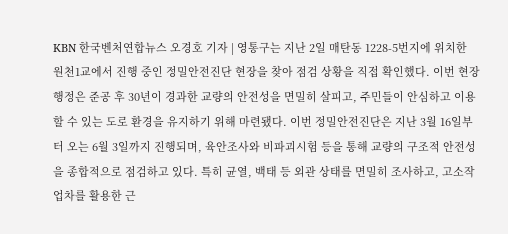KBN 한국벤처연합뉴스 오경호 기자 | 영통구는 지난 2일 매탄동 1228-5번지에 위치한 원천1교에서 진행 중인 정밀안전진단 현장을 찾아 점검 상황을 직접 확인했다. 이번 현장행정은 준공 후 30년이 경과한 교량의 안전성을 면밀히 살피고, 주민들이 안심하고 이용할 수 있는 도로 환경을 유지하기 위해 마련됐다. 이번 정밀안전진단은 지난 3월 16일부터 오는 6월 3일까지 진행되며, 육안조사와 비파괴시험 등을 통해 교량의 구조적 안전성을 종합적으로 점검하고 있다. 특히 균열, 백태 등 외관 상태를 면밀히 조사하고, 고소작업차를 활용한 근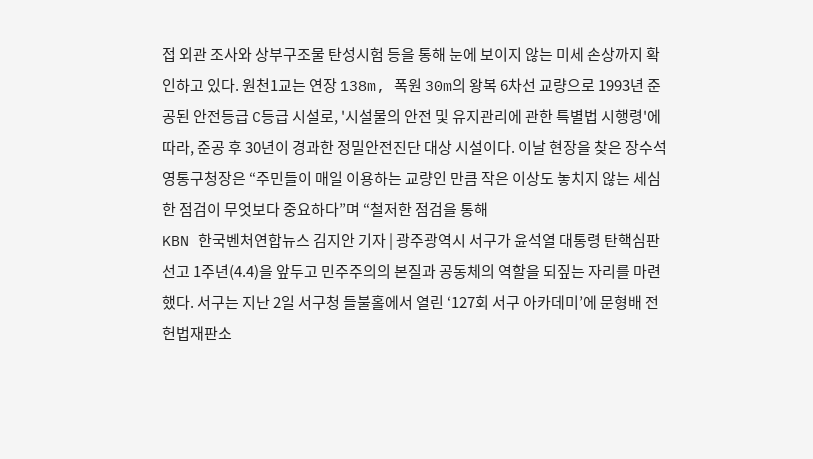접 외관 조사와 상부구조물 탄성시험 등을 통해 눈에 보이지 않는 미세 손상까지 확인하고 있다. 원천1교는 연장 138m, 폭원 30m의 왕복 6차선 교량으로 1993년 준공된 안전등급 C등급 시설로, '시설물의 안전 및 유지관리에 관한 특별법 시행령'에 따라, 준공 후 30년이 경과한 정밀안전진단 대상 시설이다. 이날 현장을 찾은 장수석 영통구청장은 “주민들이 매일 이용하는 교량인 만큼 작은 이상도 놓치지 않는 세심한 점검이 무엇보다 중요하다”며 “철저한 점검을 통해
KBN 한국벤처연합뉴스 김지안 기자 | 광주광역시 서구가 윤석열 대통령 탄핵심판 선고 1주년(4.4)을 앞두고 민주주의의 본질과 공동체의 역할을 되짚는 자리를 마련했다. 서구는 지난 2일 서구청 들불홀에서 열린 ‘127회 서구 아카데미’에 문형배 전 헌법재판소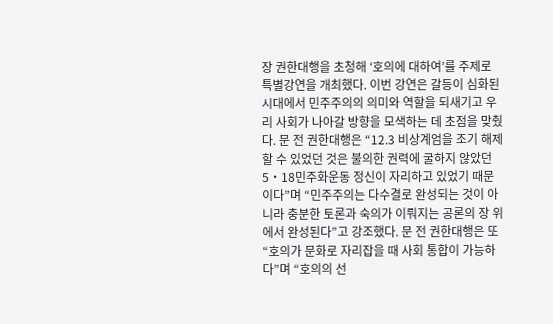장 권한대행을 초청해 ‘호의에 대하여’를 주제로 특별강연을 개최했다. 이번 강연은 갈등이 심화된 시대에서 민주주의의 의미와 역할을 되새기고 우리 사회가 나아갈 방향을 모색하는 데 초점을 맞췄다. 문 전 권한대행은 “12.3 비상계엄을 조기 해제할 수 있었던 것은 불의한 권력에 굴하지 않았던 5‧18민주화운동 정신이 자리하고 있었기 때문이다”며 “민주주의는 다수결로 완성되는 것이 아니라 충분한 토론과 숙의가 이뤄지는 공론의 장 위에서 완성된다”고 강조했다. 문 전 권한대행은 또 “호의가 문화로 자리잡을 때 사회 통합이 가능하다”며 “호의의 선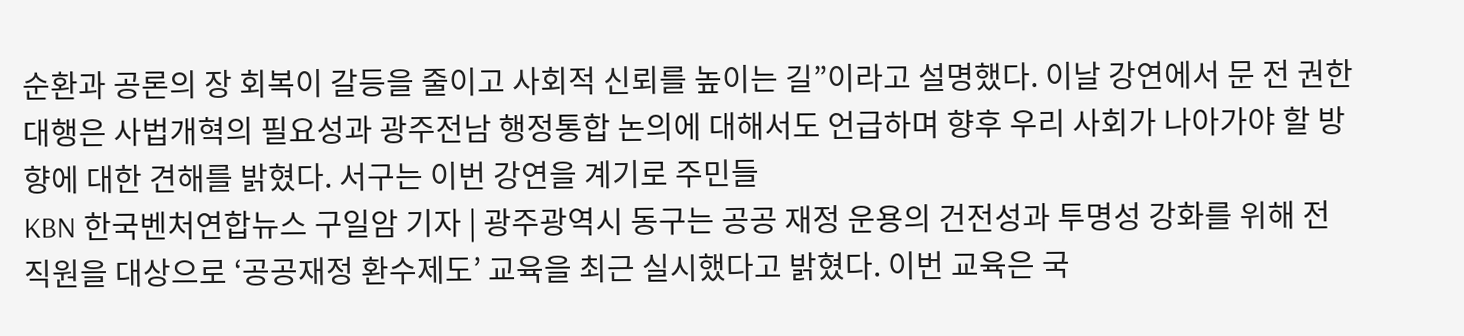순환과 공론의 장 회복이 갈등을 줄이고 사회적 신뢰를 높이는 길”이라고 설명했다. 이날 강연에서 문 전 권한대행은 사법개혁의 필요성과 광주전남 행정통합 논의에 대해서도 언급하며 향후 우리 사회가 나아가야 할 방향에 대한 견해를 밝혔다. 서구는 이번 강연을 계기로 주민들
KBN 한국벤처연합뉴스 구일암 기자 | 광주광역시 동구는 공공 재정 운용의 건전성과 투명성 강화를 위해 전 직원을 대상으로 ‘공공재정 환수제도’ 교육을 최근 실시했다고 밝혔다. 이번 교육은 국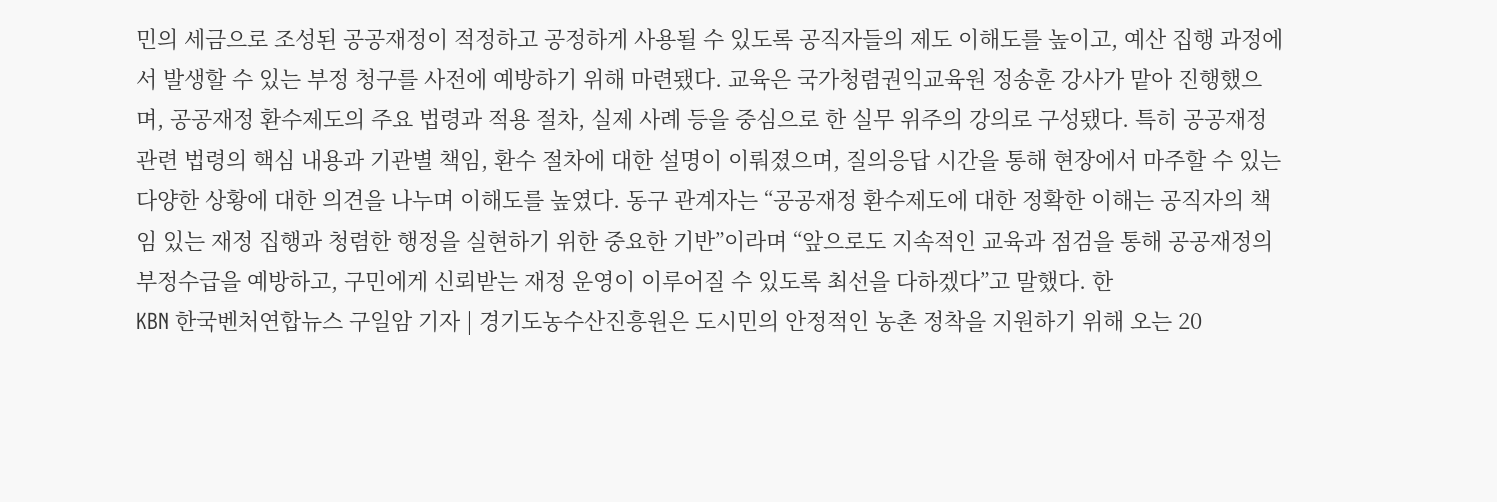민의 세금으로 조성된 공공재정이 적정하고 공정하게 사용될 수 있도록 공직자들의 제도 이해도를 높이고, 예산 집행 과정에서 발생할 수 있는 부정 청구를 사전에 예방하기 위해 마련됐다. 교육은 국가청렴권익교육원 정송훈 강사가 맡아 진행했으며, 공공재정 환수제도의 주요 법령과 적용 절차, 실제 사례 등을 중심으로 한 실무 위주의 강의로 구성됐다. 특히 공공재정 관련 법령의 핵심 내용과 기관별 책임, 환수 절차에 대한 설명이 이뤄졌으며, 질의응답 시간을 통해 현장에서 마주할 수 있는 다양한 상황에 대한 의견을 나누며 이해도를 높였다. 동구 관계자는 “공공재정 환수제도에 대한 정확한 이해는 공직자의 책임 있는 재정 집행과 청렴한 행정을 실현하기 위한 중요한 기반”이라며 “앞으로도 지속적인 교육과 점검을 통해 공공재정의 부정수급을 예방하고, 구민에게 신뢰받는 재정 운영이 이루어질 수 있도록 최선을 다하겠다”고 말했다. 한
KBN 한국벤처연합뉴스 구일암 기자 | 경기도농수산진흥원은 도시민의 안정적인 농촌 정착을 지원하기 위해 오는 20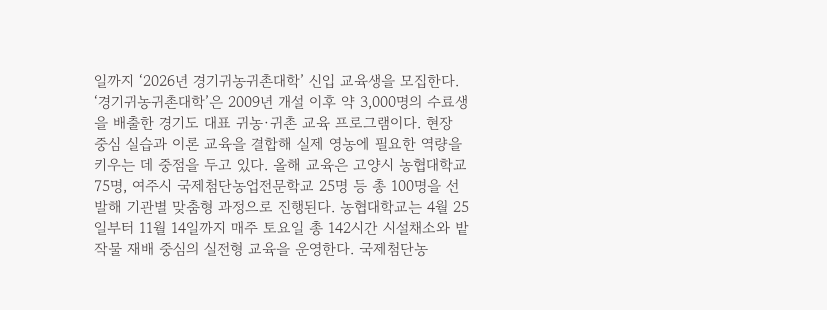일까지 ‘2026년 경기귀농귀촌대학’ 신입 교육생을 모집한다. ‘경기귀농귀촌대학’은 2009년 개설 이후 약 3,000명의 수료생을 배출한 경기도 대표 귀농·귀촌 교육 프로그램이다. 현장 중심 실습과 이론 교육을 결합해 실제 영농에 필요한 역량을 키우는 데 중점을 두고 있다. 올해 교육은 고양시 농협대학교 75명, 여주시 국제첨단농업전문학교 25명 등 총 100명을 선발해 기관별 맞춤형 과정으로 진행된다. 농협대학교는 4월 25일부터 11월 14일까지 매주 토요일 총 142시간 시설채소와 밭작물 재배 중심의 실전형 교육을 운영한다. 국제첨단농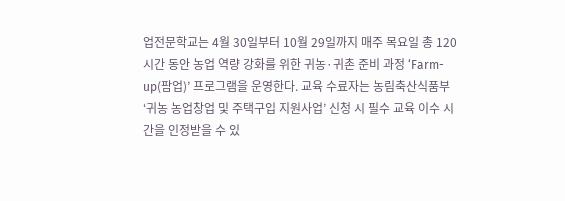업전문학교는 4월 30일부터 10월 29일까지 매주 목요일 총 120시간 동안 농업 역량 강화를 위한 귀농·귀촌 준비 과정 ‘Farm-up(팜업)’ 프로그램을 운영한다. 교육 수료자는 농림축산식품부 ‘귀농 농업창업 및 주택구입 지원사업’ 신청 시 필수 교육 이수 시간을 인정받을 수 있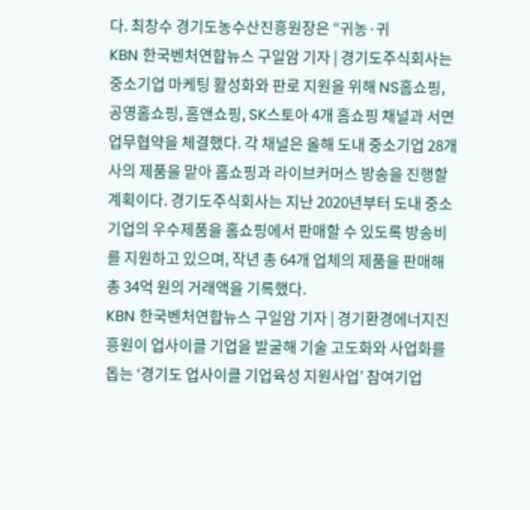다. 최창수 경기도농수산진흥원장은 “귀농·귀
KBN 한국벤처연합뉴스 구일암 기자 | 경기도주식회사는 중소기업 마케팅 활성화와 판로 지원을 위해 NS홈쇼핑, 공영홈쇼핑, 홈앤쇼핑, SK스토아 4개 홈쇼핑 채널과 서면 업무협약을 체결했다. 각 채널은 올해 도내 중소기업 28개 사의 제품을 맡아 홈쇼핑과 라이브커머스 방송을 진행할 계획이다. 경기도주식회사는 지난 2020년부터 도내 중소기업의 우수제품을 홈쇼핑에서 판매할 수 있도록 방송비를 지원하고 있으며, 작년 총 64개 업체의 제품을 판매해 총 34억 원의 거래액을 기록했다.
KBN 한국벤처연합뉴스 구일암 기자 | 경기환경에너지진흥원이 업사이클 기업을 발굴해 기술 고도화와 사업화를 돕는 ‘경기도 업사이클 기업육성 지원사업’ 참여기업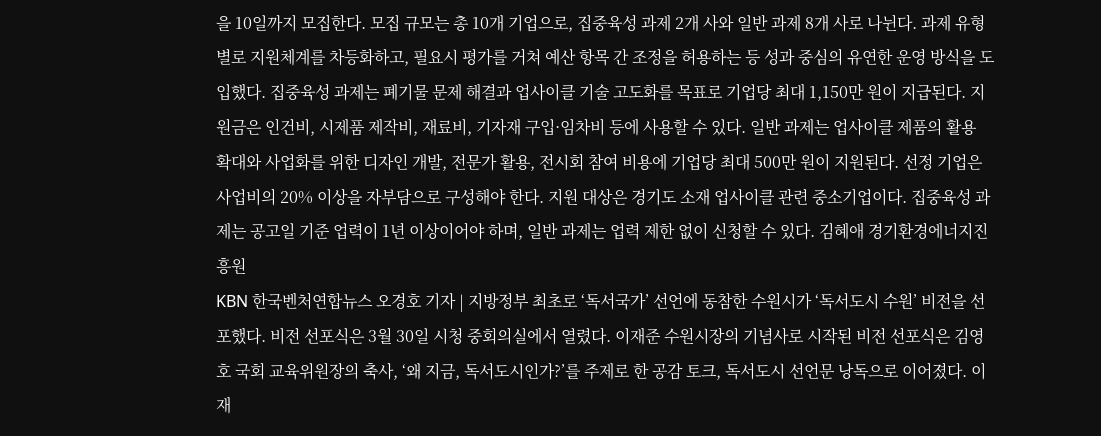을 10일까지 모집한다. 모집 규모는 총 10개 기업으로, 집중육성 과제 2개 사와 일반 과제 8개 사로 나뉜다. 과제 유형별로 지원체계를 차등화하고, 필요시 평가를 거쳐 예산 항목 간 조정을 허용하는 등 성과 중심의 유연한 운영 방식을 도입했다. 집중육성 과제는 폐기물 문제 해결과 업사이클 기술 고도화를 목표로 기업당 최대 1,150만 원이 지급된다. 지원금은 인건비, 시제품 제작비, 재료비, 기자재 구입·임차비 등에 사용할 수 있다. 일반 과제는 업사이클 제품의 활용 확대와 사업화를 위한 디자인 개발, 전문가 활용, 전시회 참여 비용에 기업당 최대 500만 원이 지원된다. 선정 기업은 사업비의 20% 이상을 자부담으로 구성해야 한다. 지원 대상은 경기도 소재 업사이클 관련 중소기업이다. 집중육성 과제는 공고일 기준 업력이 1년 이상이어야 하며, 일반 과제는 업력 제한 없이 신청할 수 있다. 김혜애 경기환경에너지진흥원
KBN 한국벤처연합뉴스 오경호 기자 | 지방정부 최초로 ‘독서국가’ 선언에 동참한 수원시가 ‘독서도시 수원’ 비전을 선포했다. 비전 선포식은 3월 30일 시청 중회의실에서 열렸다. 이재준 수원시장의 기념사로 시작된 비전 선포식은 김영호 국회 교육위원장의 축사, ‘왜 지금, 독서도시인가?’를 주제로 한 공감 토크, 독서도시 선언문 낭독으로 이어졌다. 이재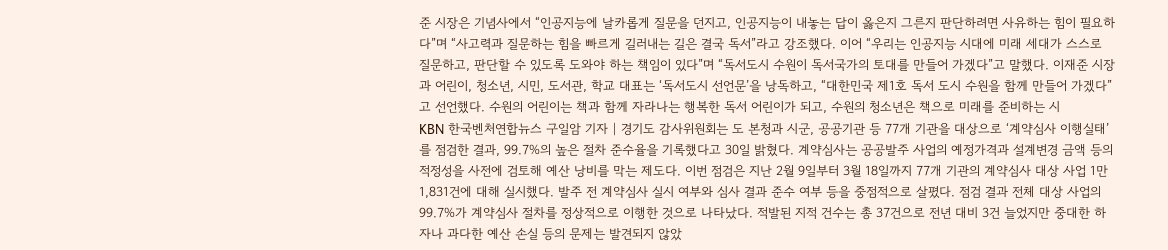준 시장은 기념사에서 “인공지능에 날카롭게 질문을 던지고, 인공지능이 내놓는 답이 옳은지 그른지 판단하려면 사유하는 힘이 필요하다”며 “사고력과 질문하는 힘을 빠르게 길러내는 길은 결국 독서”라고 강조했다. 이어 “우리는 인공지능 시대에 미래 세대가 스스로 질문하고, 판단할 수 있도록 도와야 하는 책임이 있다”며 “독서도시 수원이 독서국가의 토대를 만들어 가겠다”고 말했다. 이재준 시장과 어린이, 청소년, 시민, 도서관, 학교 대표는 ‘독서도시 선언문’을 낭독하고, “대한민국 제1호 독서 도시 수원을 함께 만들어 가겠다”고 선언했다. 수원의 어린이는 책과 함께 자라나는 행복한 독서 어린이가 되고, 수원의 청소년은 책으로 미래를 준비하는 시
KBN 한국벤처연합뉴스 구일암 기자 | 경기도 감사위원회는 도 본청과 시군, 공공기관 등 77개 기관을 대상으로 ‘계약심사 이행실태’를 점검한 결과, 99.7%의 높은 절차 준수율을 기록했다고 30일 밝혔다. 계약심사는 공공발주 사업의 예정가격과 설계변경 금액 등의 적정성을 사전에 검토해 예산 낭비를 막는 제도다. 이번 점검은 지난 2월 9일부터 3월 18일까지 77개 기관의 계약심사 대상 사업 1만 1,831건에 대해 실시했다. 발주 전 계약심사 실시 여부와 심사 결과 준수 여부 등을 중점적으로 살폈다. 점검 결과 전체 대상 사업의 99.7%가 계약심사 절차를 정상적으로 이행한 것으로 나타났다. 적발된 지적 건수는 총 37건으로 전년 대비 3건 늘었지만 중대한 하자나 과다한 예산 손실 등의 문제는 발견되지 않았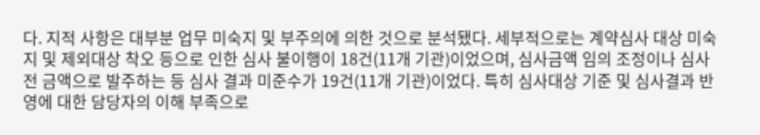다. 지적 사항은 대부분 업무 미숙지 및 부주의에 의한 것으로 분석됐다. 세부적으로는 계약심사 대상 미숙지 및 제외대상 착오 등으로 인한 심사 불이행이 18건(11개 기관)이었으며, 심사금액 임의 조정이나 심사 전 금액으로 발주하는 등 심사 결과 미준수가 19건(11개 기관)이었다. 특히 심사대상 기준 및 심사결과 반영에 대한 담당자의 이해 부족으로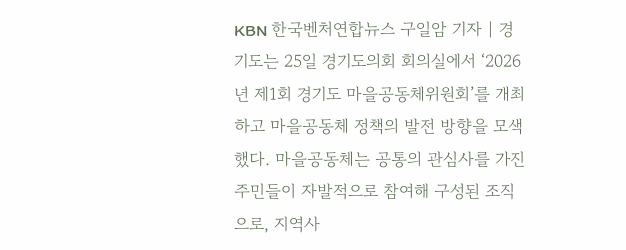KBN 한국벤처연합뉴스 구일암 기자 | 경기도는 25일 경기도의회 회의실에서 ‘2026년 제1회 경기도 마을공동체위원회’를 개최하고 마을공동체 정책의 발전 방향을 모색했다. 마을공동체는 공통의 관심사를 가진 주민들이 자발적으로 참여해 구성된 조직으로, 지역사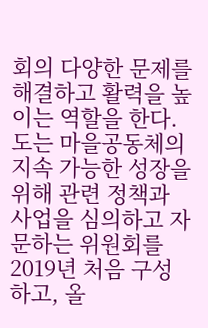회의 다양한 문제를 해결하고 활력을 높이는 역할을 한다. 도는 마을공동체의 지속 가능한 성장을 위해 관련 정책과 사업을 심의하고 자문하는 위원회를 2019년 처음 구성하고, 올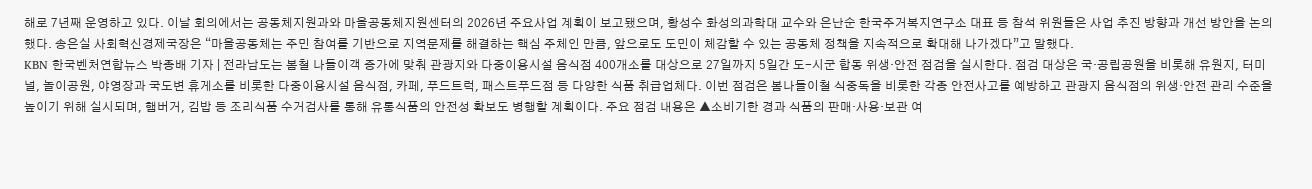해로 7년째 운영하고 있다. 이날 회의에서는 공동체지원과와 마을공동체지원센터의 2026년 주요사업 계획이 보고됐으며, 황성수 화성의과학대 교수와 은난순 한국주거복지연구소 대표 등 참석 위원들은 사업 추진 방향과 개선 방안을 논의했다. 송은실 사회혁신경제국장은 “마을공동체는 주민 참여를 기반으로 지역문제를 해결하는 핵심 주체인 만큼, 앞으로도 도민이 체감할 수 있는 공동체 정책을 지속적으로 확대해 나가겠다”고 말했다.
KBN 한국벤처연합뉴스 박종배 기자 | 전라남도는 봄철 나들이객 증가에 맞춰 관광지와 다중이용시설 음식점 400개소를 대상으로 27일까지 5일간 도-시군 합동 위생·안전 점검을 실시한다. 점검 대상은 국·공립공원을 비롯해 유원지, 터미널, 놀이공원, 야영장과 국도변 휴게소를 비롯한 다중이용시설 음식점, 카페, 푸드트럭, 패스트푸드점 등 다양한 식품 취급업체다. 이번 점검은 봄나들이철 식중독을 비롯한 각종 안전사고를 예방하고 관광지 음식점의 위생·안전 관리 수준을 높이기 위해 실시되며, 햄버거, 김밥 등 조리식품 수거검사를 통해 유통식품의 안전성 확보도 병행할 계획이다. 주요 점검 내용은 ▲소비기한 경과 식품의 판매·사용·보관 여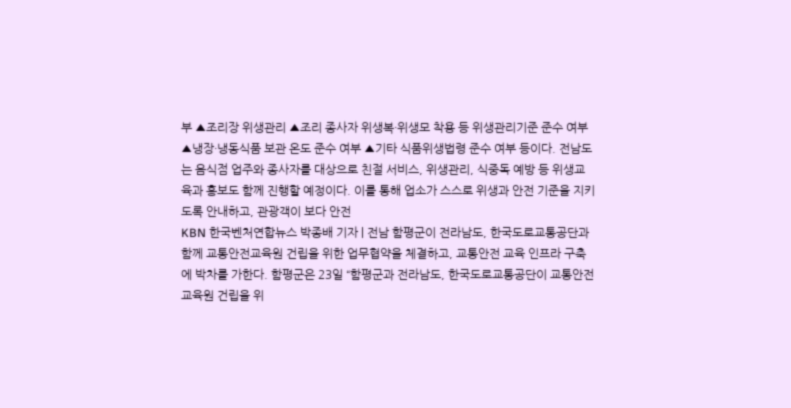부 ▲조리장 위생관리 ▲조리 종사자 위생복·위생모 착용 등 위생관리기준 준수 여부 ▲냉장·냉동식품 보관 온도 준수 여부 ▲기타 식품위생법령 준수 여부 등이다. 전남도는 음식점 업주와 종사자를 대상으로 친절 서비스, 위생관리, 식중독 예방 등 위생교육과 홍보도 함께 진행할 예정이다. 이를 통해 업소가 스스로 위생과 안전 기준을 지키도록 안내하고, 관광객이 보다 안전
KBN 한국벤처연합뉴스 박종배 기자 | 전남 함평군이 전라남도, 한국도로교통공단과 함께 교통안전교육원 건립을 위한 업무협약을 체결하고, 교통안전 교육 인프라 구축에 박차를 가한다. 함평군은 23일 “함평군과 전라남도, 한국도로교통공단이 교통안전교육원 건립을 위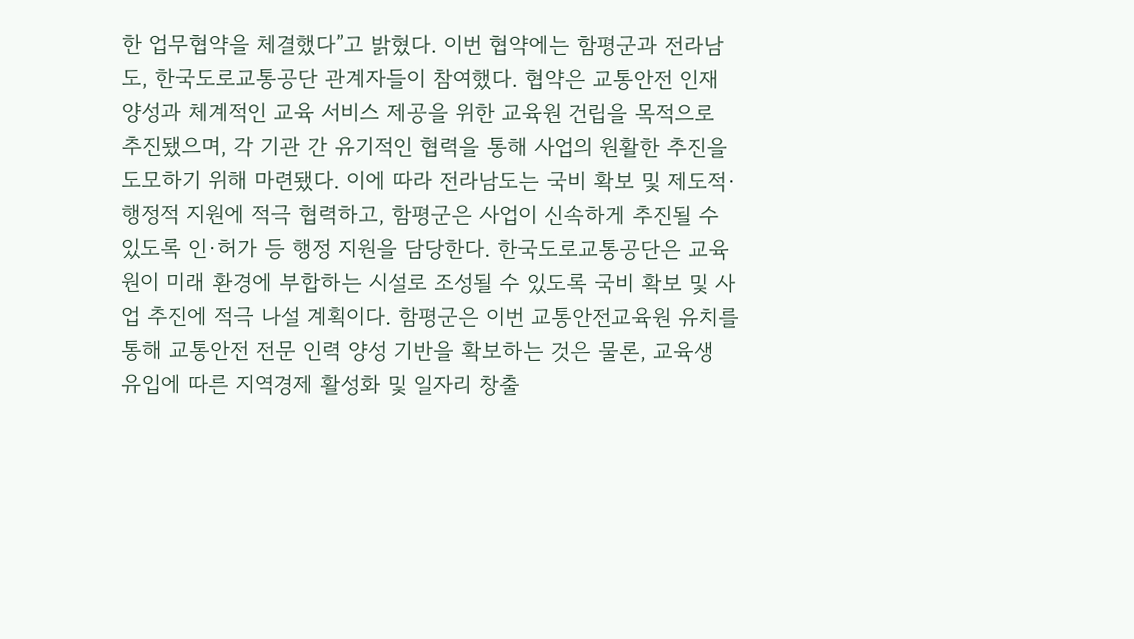한 업무협약을 체결했다”고 밝혔다. 이번 협약에는 함평군과 전라남도, 한국도로교통공단 관계자들이 참여했다. 협약은 교통안전 인재 양성과 체계적인 교육 서비스 제공을 위한 교육원 건립을 목적으로 추진됐으며, 각 기관 간 유기적인 협력을 통해 사업의 원활한 추진을 도모하기 위해 마련됐다. 이에 따라 전라남도는 국비 확보 및 제도적·행정적 지원에 적극 협력하고, 함평군은 사업이 신속하게 추진될 수 있도록 인·허가 등 행정 지원을 담당한다. 한국도로교통공단은 교육원이 미래 환경에 부합하는 시설로 조성될 수 있도록 국비 확보 및 사업 추진에 적극 나설 계획이다. 함평군은 이번 교통안전교육원 유치를 통해 교통안전 전문 인력 양성 기반을 확보하는 것은 물론, 교육생 유입에 따른 지역경제 활성화 및 일자리 창출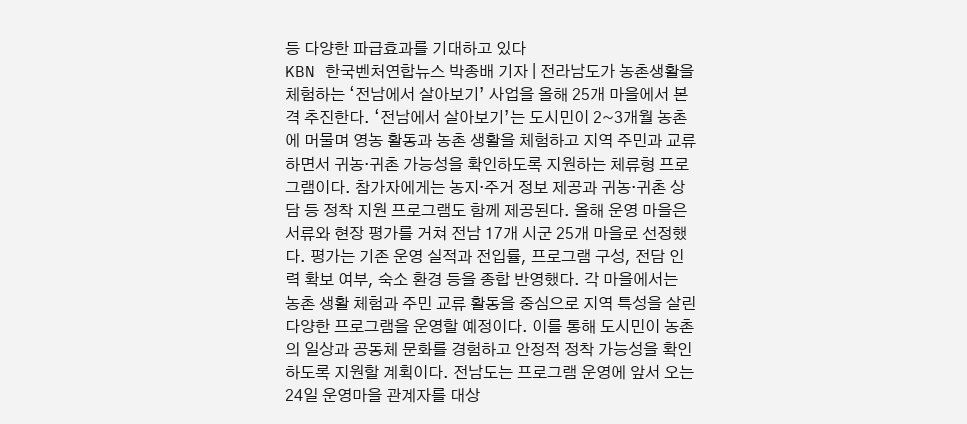등 다양한 파급효과를 기대하고 있다
KBN 한국벤처연합뉴스 박종배 기자 | 전라남도가 농촌생활을 체험하는 ‘전남에서 살아보기’ 사업을 올해 25개 마을에서 본격 추진한다. ‘전남에서 살아보기’는 도시민이 2~3개월 농촌에 머물며 영농 활동과 농촌 생활을 체험하고 지역 주민과 교류하면서 귀농·귀촌 가능성을 확인하도록 지원하는 체류형 프로그램이다. 참가자에게는 농지·주거 정보 제공과 귀농·귀촌 상담 등 정착 지원 프로그램도 함께 제공된다. 올해 운영 마을은 서류와 현장 평가를 거쳐 전남 17개 시군 25개 마을로 선정했다. 평가는 기존 운영 실적과 전입률, 프로그램 구성, 전담 인력 확보 여부, 숙소 환경 등을 종합 반영했다. 각 마을에서는 농촌 생활 체험과 주민 교류 활동을 중심으로 지역 특성을 살린 다양한 프로그램을 운영할 예정이다. 이를 통해 도시민이 농촌의 일상과 공동체 문화를 경험하고 안정적 정착 가능성을 확인하도록 지원할 계획이다. 전남도는 프로그램 운영에 앞서 오는 24일 운영마을 관계자를 대상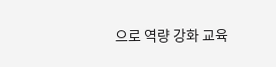으로 역량 강화 교육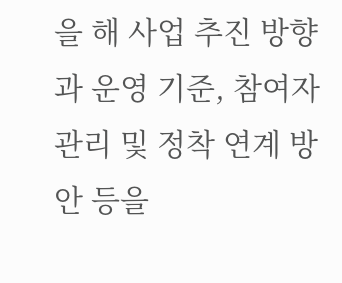을 해 사업 추진 방향과 운영 기준, 참여자 관리 및 정착 연계 방안 등을